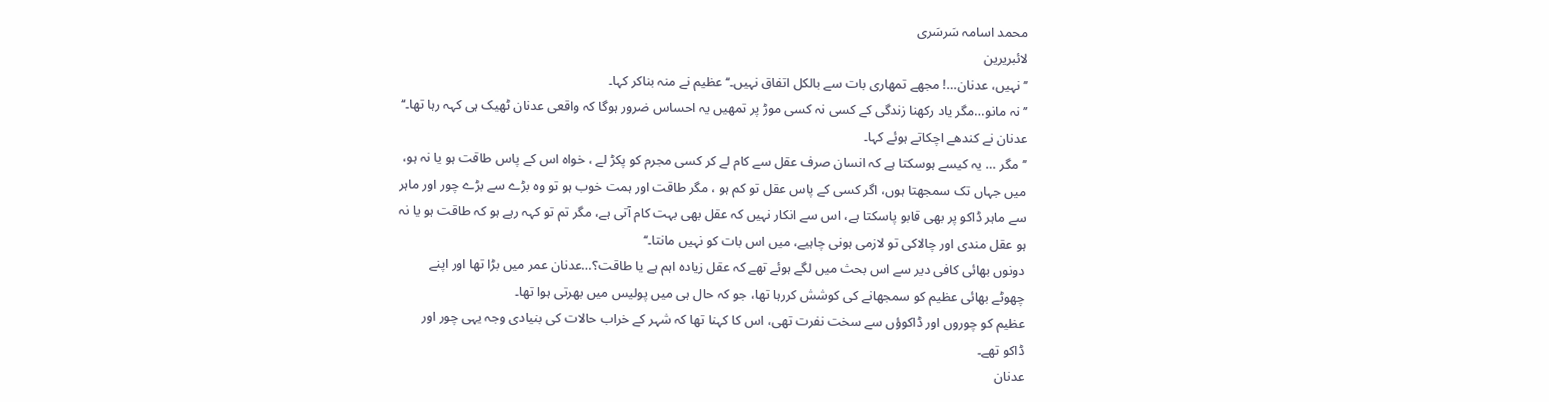محمد اسامہ سَرسَری
لائبریرین
’’نہیں، عدنان…! مجھے تمھاری بات سے بالکل اتفاق نہیں۔‘‘ عظیم نے منہ بناکر کہا۔
’’نہ مانو…مگر یاد رکھنا زندگی کے کسی نہ کسی موڑ پر تمھیں یہ احساس ضرور ہوگا کہ واقعی عدنان ٹھیک ہی کہہ رہا تھا۔‘‘ عدنان نے کندھے اچکاتے ہوئے کہا۔
’’مگر … یہ کیسے ہوسکتا ہے کہ انسان صرف عقل سے کام لے کر کسی مجرم کو پکڑ لے ، خواہ اس کے پاس طاقت ہو یا نہ ہو، میں جہاں تک سمجھتا ہوں، اگر کسی کے پاس عقل تو کم ہو ، مگر طاقت اور ہمت خوب ہو تو وہ بڑے سے بڑے چور اور ماہر سے ماہر ڈاکو پر بھی قابو پاسکتا ہے، اس سے انکار نہیں کہ عقل بھی بہت کام آتی ہے، مگر تم تو کہہ رہے ہو کہ طاقت ہو یا نہ ہو عقل مندی اور چالاکی تو لازمی ہونی چاہیے، میں اس بات کو نہیں مانتا۔‘‘
دونوں بھائی کافی دیر سے اس بحث میں لگے ہوئے تھے کہ عقل زیادہ اہم ہے یا طاقت؟…عدنان عمر میں بڑا تھا اور اپنے چھوٹے بھائی عظیم کو سمجھانے کی کوشش کررہا تھا، جو کہ حال ہی میں پولیس میں بھرتی ہوا تھا۔
عظیم کو چوروں اور ڈاکوؤں سے سخت نفرت تھی، اس کا کہنا تھا کہ شہر کے خراب حالات کی بنیادی وجہ یہی چور اور ڈاکو تھے۔
عدنان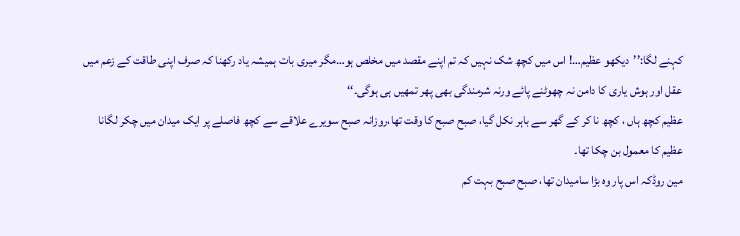کہنے لگا:’’دیکھو عظیم…! اس میں کچھ شک نہیں کہ تم اپنے مقصد میں مخلص ہو…مگر میری بات ہمیشہ یاد رکھنا کہ صرف اپنی طاقت کے زعم میں عقل اور ہوش یاری کا دامن نہ چھوٹنے پائے ورنہ شرمندگی بھی پھر تمھیں ہی ہوگی۔‘‘
عظیم کچھ ہاں ، کچھ نا کر کے گھر سے باہر نکل گیا، صبح صبح کا وقت تھا،روزانہ صبح سویرے علاقے سے کچھ فاصلے پر ایک میدان میں چکر لگانا عظیم کا معمول بن چکا تھا۔
مین روڈکہ اس پار وہ بڑا سامیدان تھا، صبح صبح بہت کم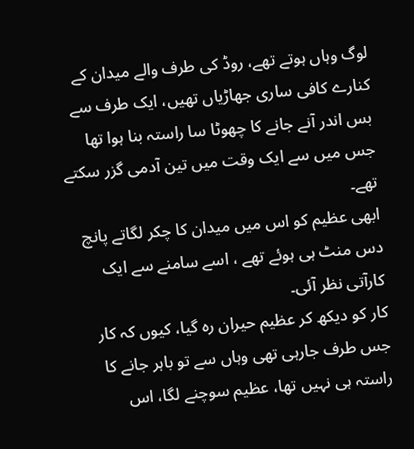لوگ وہاں ہوتے تھے، روڈ کی طرف والے میدان کے کنارے کافی ساری جھاڑیاں تھیں، ایک طرف سے بس اندر آنے جانے کا چھوٹا سا راستہ بنا ہوا تھا جس میں سے ایک وقت میں تین آدمی گزر سکتے تھے۔
ابھی عظیم کو اس میں میدان کا چکر لگاتے پانچ دس منٹ ہی ہوئے تھے ، اسے سامنے سے ایک کارآتی نظر آئی۔
کار کو دیکھ کر عظیم حیران رہ گیا، کیوں کہ کار جس طرف جارہی تھی وہاں سے تو باہر جانے کا راستہ ہی نہیں تھا، عظیم سوچنے لگا، اس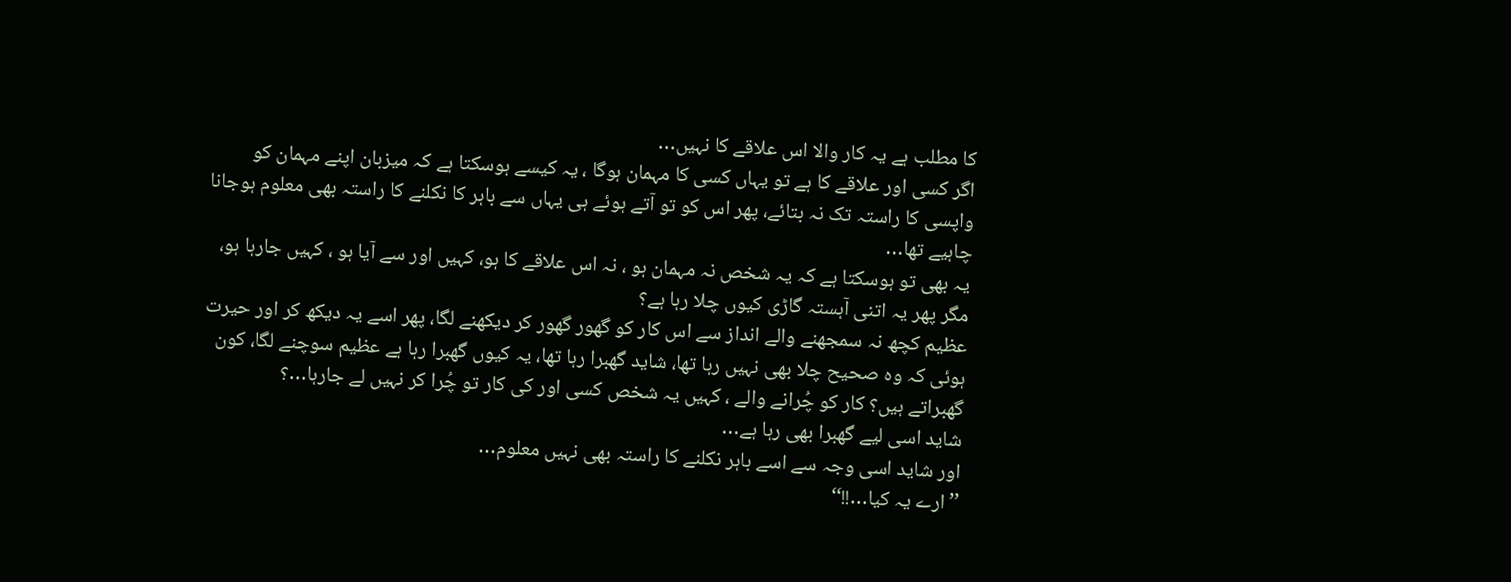کا مطلب ہے یہ کار والا اس علاقے کا نہیں…
اگر کسی اور علاقے کا ہے تو یہاں کسی کا مہمان ہوگا ، یہ کیسے ہوسکتا ہے کہ میزبان اپنے مہمان کو واپسی کا راستہ تک نہ بتائے، پھر اس کو تو آتے ہوئے ہی یہاں سے باہر کا نکلنے کا راستہ بھی معلوم ہوجانا چاہیے تھا…
یہ بھی تو ہوسکتا ہے کہ یہ شخص نہ مہمان ہو ، نہ اس علاقے کا ہو، کہیں اور سے آیا ہو ، کہیں جارہا ہو، مگر پھر یہ اتنی آہستہ گاڑی کیوں چلا رہا ہے؟
عظیم کچھ نہ سمجھنے والے انداز سے اس کار کو گھور گھور کر دیکھنے لگا، پھر اسے یہ دیکھ کر اور حیرت ہوئی کہ وہ صحیح چلا بھی نہیں رہا تھا، شاید گھبرا رہا تھا، یہ کیوں گھبرا رہا ہے عظیم سوچنے لگا، کون گھبراتے ہیں؟ کار کو چُرانے والے ، کہیں یہ شخص کسی اور کی کار تو چُرا کر نہیں لے جارہا…؟
شاید اسی لیے گھبرا بھی رہا ہے…
اور شاید اسی وجہ سے اسے باہر نکلنے کا راستہ بھی نہیں معلوم…
’’ارے یہ کیا…!!‘‘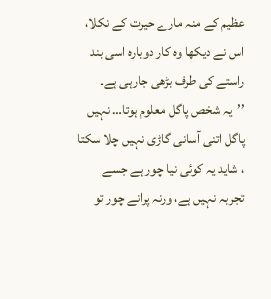عظیم کے منہ مارے حیرت کے نکلا، اس نے دیکھا وہ کار دوبارہ اسی بند راستے کی طرف بڑھی جارہی ہے۔
’’یہ شخص پاگل معلوم ہوتا… نہیں پاگل اتنی آسانی گاڑی نہیں چلا سکتا ، شاید یہ کوئی نیا چور ہے جسے تجربہ نہیں ہے، ورنہ پرانے چور تو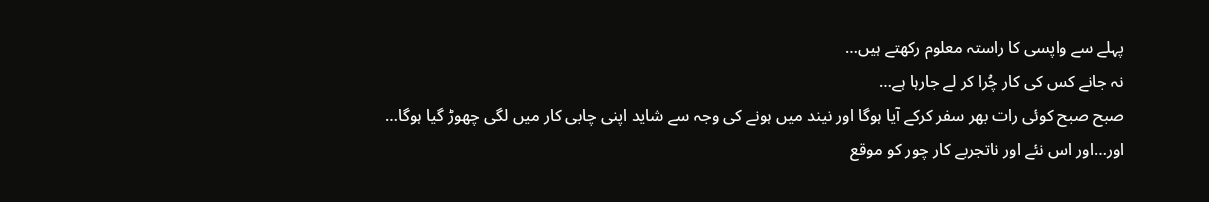پہلے سے واپسی کا راستہ معلوم رکھتے ہیں…
نہ جانے کس کی کار چُرا کر لے جارہا ہے…
صبح صبح کوئی رات بھر سفر کرکے آیا ہوگا اور نیند میں ہونے کی وجہ سے شاید اپنی چابی کار میں لگی چھوڑ گیا ہوگا…
اور…اور اس نئے اور ناتجربے کار چور کو موقع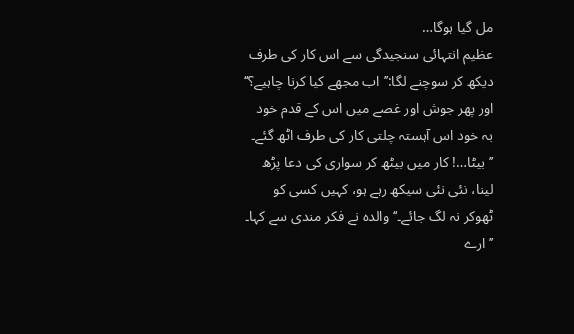مل گیا ہوگا…
عظیم انتہائی سنجیدگی سے اس کار کی طرف دیکھ کر سوچنے لگا:’’اب مجھے کیا کرنا چاہیے؟‘‘
اور پھر جوش اور غصے میں اس کے قدم خود بہ خود اس آہستہ چلتی کار کی طرف اٹھ گئے۔
’’بیٹا…! کار میں بیٹھ کر سواری کی دعا پڑھ لینا، نئی نئی سیکھ رہے ہو، کہیں کسی کو ٹھوکر نہ لگ جائے۔‘‘والدہ نے فکر مندی سے کہا۔
’’ارے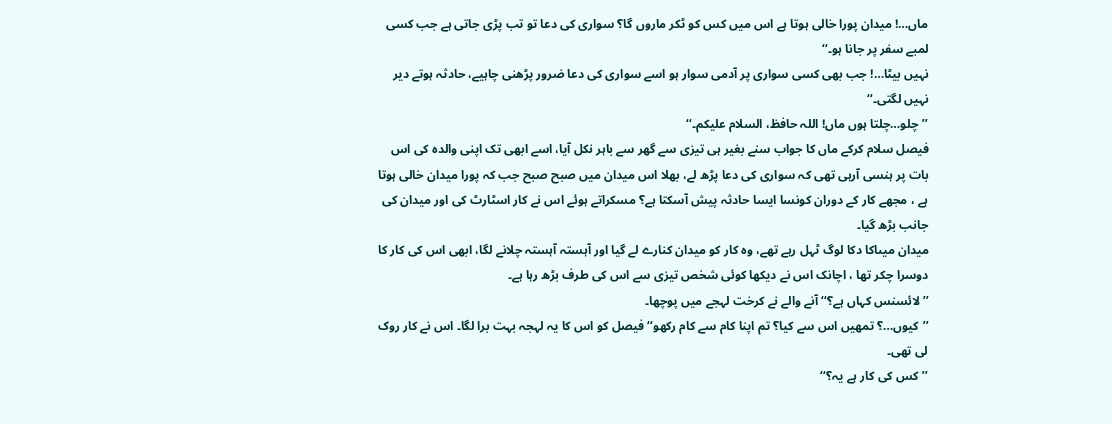ماں…! میدان پورا خالی ہوتا ہے اس میں کس کو ٹکر ماروں گا؟ سواری کی دعا تو تب پڑی جاتی ہے جب کسی لمبے سفر پر جانا ہو۔‘‘
نہیں بیٹا…! جب بھی کسی سواری پر آدمی سوار ہو اسے سواری کی دعا ضرور پڑھنی چاہیے، حادثہ ہوتے دیر نہیں لگتی۔‘‘
’’چلو…چلتا ہوں ماں! اللہ حافظ، السلام علیکم۔‘‘
فیصل سلام کرکے ماں کا جواب سنے بغیر ہی تیزی سے گھر سے باہر نکل آیا، اسے ابھی تک اپنی والدہ کی اس بات پر ہنسی آرہی تھی کہ سواری کی دعا پڑھ لے، بھلا اس میدان میں صبح صبح جب کہ پورا میدان خالی ہوتا ہے ، مجھے کار کے دوران کونسا ایسا حادثہ پیش آسکتا ہے؟ مسکراتے ہوئے اس نے کار اسٹارٹ کی اور میدان کی جانب بڑھ گیا۔
میدان میںاکا دکا لوگ ٹہل رہے تھے، وہ کار کو میدان کنارے لے گیا اور آہستہ آہستہ چلانے لگا، ابھی اس کی کار کا دوسرا چکر تھا ، اچانک اس نے دیکھا کوئی شخص تیزی سے اس کی طرف بڑھ رہا ہے۔
’’لائسنس کہاں ہے؟‘‘ آنے والے نے کرخت لہجے میں پوچھا۔
’’کیوں…؟ تمھیں اس سے کیا؟ تم اپنا کام سے کام رکھو‘‘ فیصل کو اس کا یہ لہجہ بہت برا لگا۔ اس نے کار روک لی تھی۔
’’کس کی کار ہے یہ؟‘‘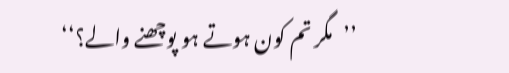’’مگر تم کون ہوتے ہو پوچھنے والے؟‘‘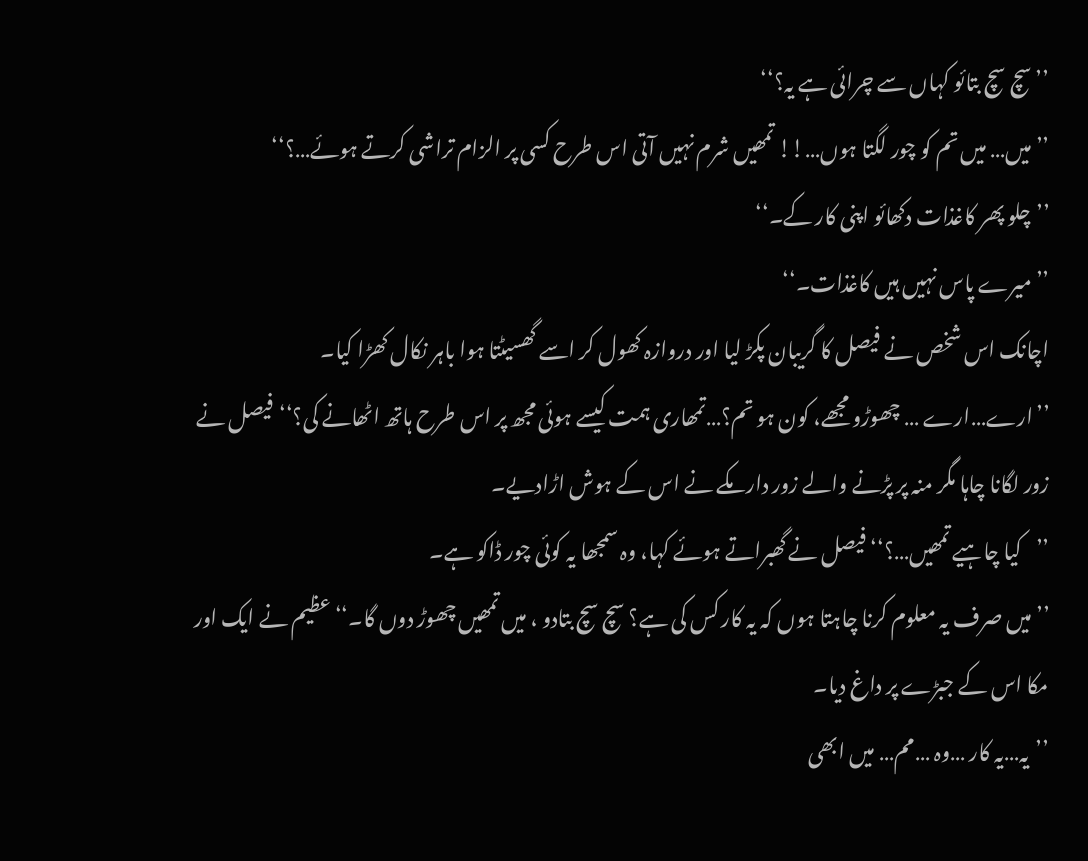’’سچ سچ بتائو کہاں سے چرائی ہے یہ؟‘‘
’’میں… میں تم کو چور لگتا ہوں…!! تمھیں شرم نہیں آتی اس طرح کسی پر الزام تراشی کرتے ہوئے…؟‘‘
’’چلو پھر کاغذات دکھائو اپنی کار کے۔‘‘
’’میرے پاس نہیں ہیں کاغذات۔‘‘
اچانک اس شخص نے فیصل کا گریبان پکڑ لیا اور دروازہ کھول کر اسے گھسیٹتا ہوا باہر نکال کھڑا کیا۔
’’ارے…ارے … چھوڑو مجھے، کون ہو تم؟…تمھاری ہمت کیسے ہوئی مجھ پر اس طرح ہاتھ اٹھانے کی؟‘‘فیصل نے زور لگانا چاہا مگر منہ پر پڑنے والے زور دار مکے نے اس کے ہوش اڑادیے۔
’’کیا چاہیے تمھیں…؟‘‘ فیصل نے گھبراتے ہوئے کہا، وہ سمجھا یہ کوئی چور ڈاکو ہے۔
’’میں صرف یہ معلوم کرنا چاہتا ہوں کہ یہ کار کس کی ہے؟ سچ سچ بتادو ، میں تمھیں چھوڑ دوں گا۔‘‘عظیم نے ایک اور مکا اس کے جبڑے پر داغ دیا۔
’’یہ…یہ کار …وہ …مم… میں ابھی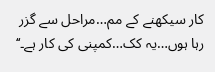کار سیکھنے کے مم…مراحل سے گزر رہا ہوں…یہ کک…کمپنی کی کار ہے۔‘‘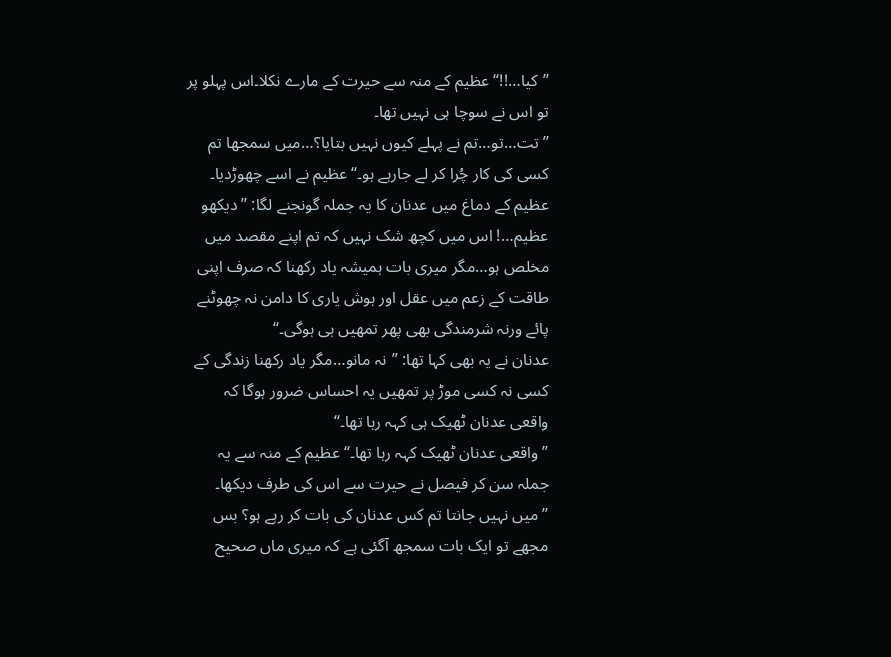’’کیا…!!‘‘عظیم کے منہ سے حیرت کے مارے نکلا۔اس پہلو پر تو اس نے سوچا ہی نہیں تھا۔
’’تت…تو…تم نے پہلے کیوں نہیں بتایا؟…میں سمجھا تم کسی کی کار چُرا کر لے جارہے ہو۔‘‘عظیم نے اسے چھوڑدیا۔
عظیم کے دماغ میں عدنان کا یہ جملہ گونجنے لگا: ’’دیکھو عظیم…! اس میں کچھ شک نہیں کہ تم اپنے مقصد میں مخلص ہو…مگر میری بات ہمیشہ یاد رکھنا کہ صرف اپنی طاقت کے زعم میں عقل اور ہوش یاری کا دامن نہ چھوٹنے پائے ورنہ شرمندگی بھی پھر تمھیں ہی ہوگی۔‘‘
عدنان نے یہ بھی کہا تھا: ’’نہ مانو…مگر یاد رکھنا زندگی کے کسی نہ کسی موڑ پر تمھیں یہ احساس ضرور ہوگا کہ واقعی عدنان ٹھیک ہی کہہ رہا تھا۔‘‘
’’واقعی عدنان ٹھیک کہہ رہا تھا۔‘‘ عظیم کے منہ سے یہ جملہ سن کر فیصل نے حیرت سے اس کی طرف دیکھا۔
’’میں نہیں جانتا تم کس عدنان کی بات کر رہے ہو؟ بس مجھے تو ایک بات سمجھ آگئی ہے کہ میری ماں صحیح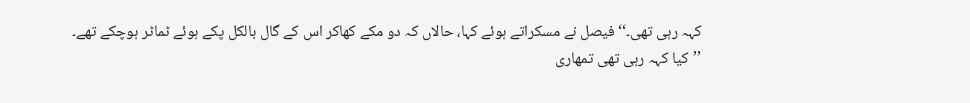کہہ رہی تھی۔‘‘ فیصل نے مسکراتے ہوئے کہا، حالاں کہ دو مکے کھاکر اس کے گال بالکل پکے ہوئے ٹماٹر ہوچکے تھے۔
’’کیا کہہ رہی تھی تمھاری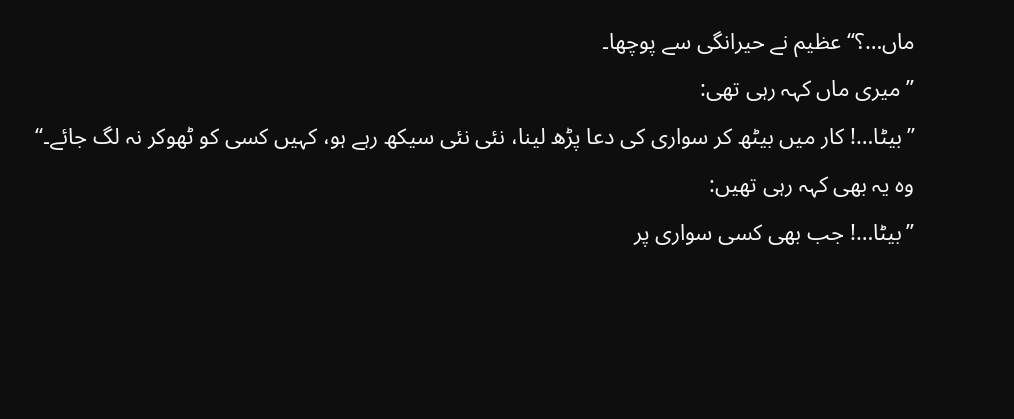ماں…؟‘‘ عظیم نے حیرانگی سے پوچھا۔
’’میری ماں کہہ رہی تھی:
’’بیٹا…! کار میں بیٹھ کر سواری کی دعا پڑھ لینا، نئی نئی سیکھ رہے ہو، کہیں کسی کو ٹھوکر نہ لگ جائے۔‘‘
وہ یہ بھی کہہ رہی تھیں:
’’بیٹا…! جب بھی کسی سواری پر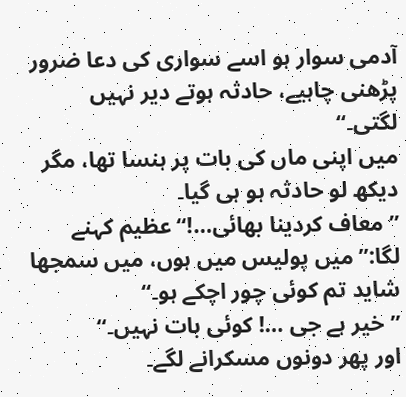آدمی سوار ہو اسے سواری کی دعا ضرور پڑھنی چاہیے، حادثہ ہوتے دیر نہیں لگتی۔‘‘
میں اپنی ماں کی بات پر ہنسا تھا، مگر دیکھ لو حادثہ ہو ہی گیا۔
’’معاف کردینا بھائی…!‘‘عظیم کہنے لگا:’’میں پولیس میں ہوں، میں سمجھا شاید تم کوئی چور اچکے ہو۔‘‘
’’خیر ہے جی …! کوئی بات نہیں۔‘‘
اور پھر دونوں مسکرانے لگے۔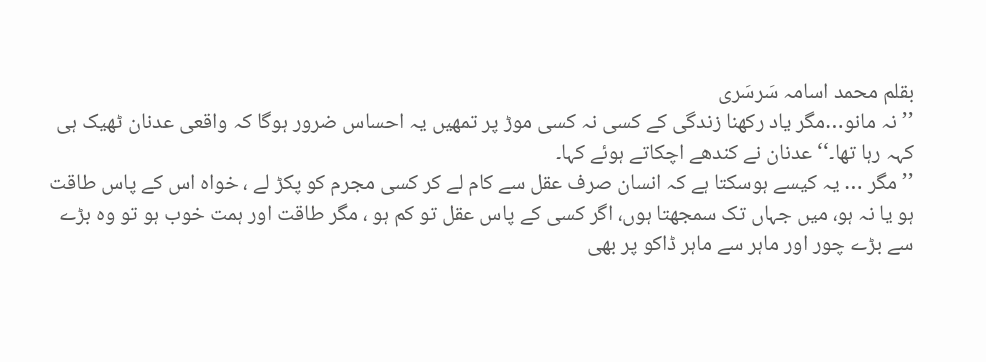بقلم محمد اسامہ سَرسَری
’’نہ مانو…مگر یاد رکھنا زندگی کے کسی نہ کسی موڑ پر تمھیں یہ احساس ضرور ہوگا کہ واقعی عدنان ٹھیک ہی کہہ رہا تھا۔‘‘ عدنان نے کندھے اچکاتے ہوئے کہا۔
’’مگر … یہ کیسے ہوسکتا ہے کہ انسان صرف عقل سے کام لے کر کسی مجرم کو پکڑ لے ، خواہ اس کے پاس طاقت ہو یا نہ ہو، میں جہاں تک سمجھتا ہوں، اگر کسی کے پاس عقل تو کم ہو ، مگر طاقت اور ہمت خوب ہو تو وہ بڑے سے بڑے چور اور ماہر سے ماہر ڈاکو پر بھی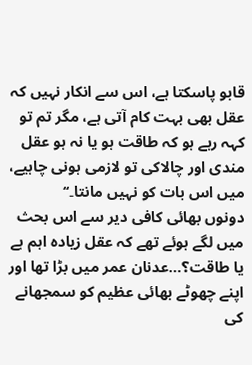قابو پاسکتا ہے، اس سے انکار نہیں کہ عقل بھی بہت کام آتی ہے، مگر تم تو کہہ رہے ہو کہ طاقت ہو یا نہ ہو عقل مندی اور چالاکی تو لازمی ہونی چاہیے، میں اس بات کو نہیں مانتا۔‘‘
دونوں بھائی کافی دیر سے اس بحث میں لگے ہوئے تھے کہ عقل زیادہ اہم ہے یا طاقت؟…عدنان عمر میں بڑا تھا اور اپنے چھوٹے بھائی عظیم کو سمجھانے کی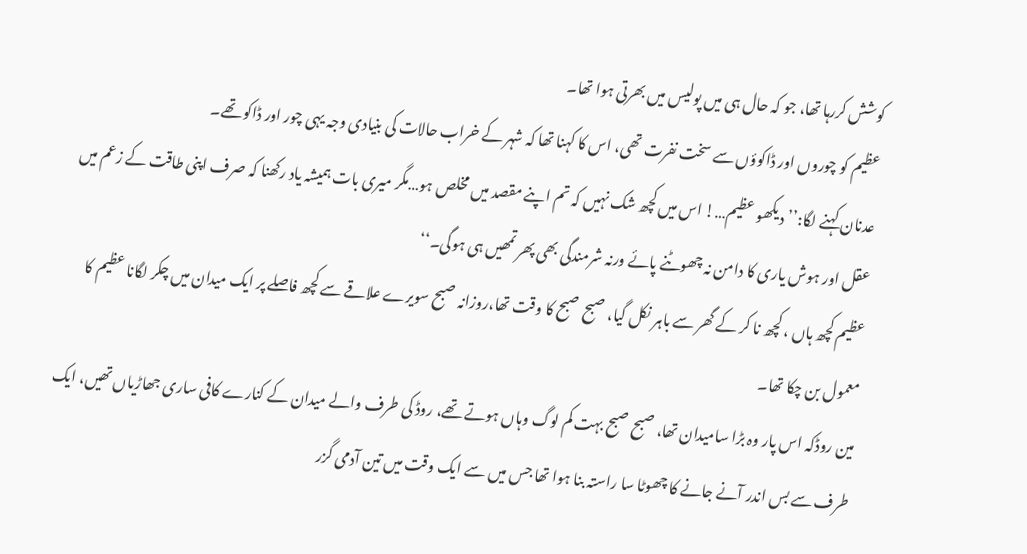کوشش کررہا تھا، جو کہ حال ہی میں پولیس میں بھرتی ہوا تھا۔
عظیم کو چوروں اور ڈاکوؤں سے سخت نفرت تھی، اس کا کہنا تھا کہ شہر کے خراب حالات کی بنیادی وجہ یہی چور اور ڈاکو تھے۔
عدنان کہنے لگا:’’دیکھو عظیم…! اس میں کچھ شک نہیں کہ تم اپنے مقصد میں مخلص ہو…مگر میری بات ہمیشہ یاد رکھنا کہ صرف اپنی طاقت کے زعم میں عقل اور ہوش یاری کا دامن نہ چھوٹنے پائے ورنہ شرمندگی بھی پھر تمھیں ہی ہوگی۔‘‘
عظیم کچھ ہاں ، کچھ نا کر کے گھر سے باہر نکل گیا، صبح صبح کا وقت تھا،روزانہ صبح سویرے علاقے سے کچھ فاصلے پر ایک میدان میں چکر لگانا عظیم کا معمول بن چکا تھا۔
مین روڈکہ اس پار وہ بڑا سامیدان تھا، صبح صبح بہت کم لوگ وہاں ہوتے تھے، روڈ کی طرف والے میدان کے کنارے کافی ساری جھاڑیاں تھیں، ایک طرف سے بس اندر آنے جانے کا چھوٹا سا راستہ بنا ہوا تھا جس میں سے ایک وقت میں تین آدمی گزر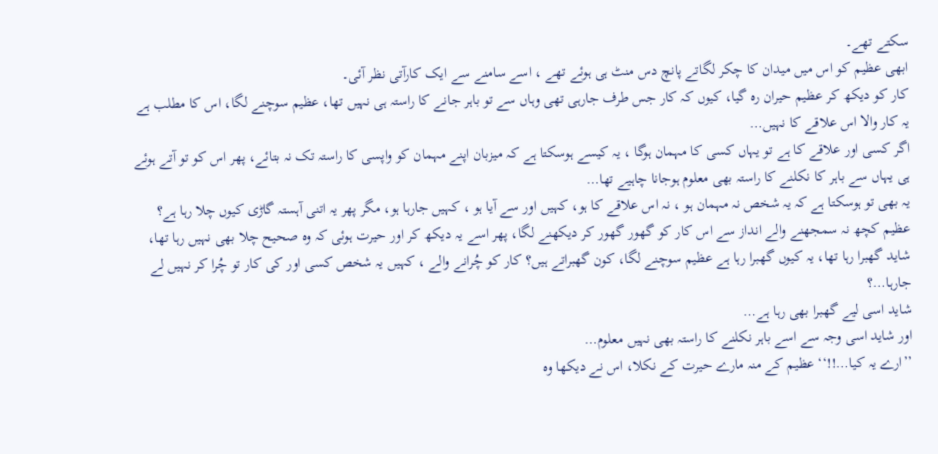سکتے تھے۔
ابھی عظیم کو اس میں میدان کا چکر لگاتے پانچ دس منٹ ہی ہوئے تھے ، اسے سامنے سے ایک کارآتی نظر آئی۔
کار کو دیکھ کر عظیم حیران رہ گیا، کیوں کہ کار جس طرف جارہی تھی وہاں سے تو باہر جانے کا راستہ ہی نہیں تھا، عظیم سوچنے لگا، اس کا مطلب ہے یہ کار والا اس علاقے کا نہیں…
اگر کسی اور علاقے کا ہے تو یہاں کسی کا مہمان ہوگا ، یہ کیسے ہوسکتا ہے کہ میزبان اپنے مہمان کو واپسی کا راستہ تک نہ بتائے، پھر اس کو تو آتے ہوئے ہی یہاں سے باہر کا نکلنے کا راستہ بھی معلوم ہوجانا چاہیے تھا…
یہ بھی تو ہوسکتا ہے کہ یہ شخص نہ مہمان ہو ، نہ اس علاقے کا ہو، کہیں اور سے آیا ہو ، کہیں جارہا ہو، مگر پھر یہ اتنی آہستہ گاڑی کیوں چلا رہا ہے؟
عظیم کچھ نہ سمجھنے والے انداز سے اس کار کو گھور گھور کر دیکھنے لگا، پھر اسے یہ دیکھ کر اور حیرت ہوئی کہ وہ صحیح چلا بھی نہیں رہا تھا، شاید گھبرا رہا تھا، یہ کیوں گھبرا رہا ہے عظیم سوچنے لگا، کون گھبراتے ہیں؟ کار کو چُرانے والے ، کہیں یہ شخص کسی اور کی کار تو چُرا کر نہیں لے جارہا…؟
شاید اسی لیے گھبرا بھی رہا ہے…
اور شاید اسی وجہ سے اسے باہر نکلنے کا راستہ بھی نہیں معلوم…
’’ارے یہ کیا…!!‘‘ عظیم کے منہ مارے حیرت کے نکلا، اس نے دیکھا وہ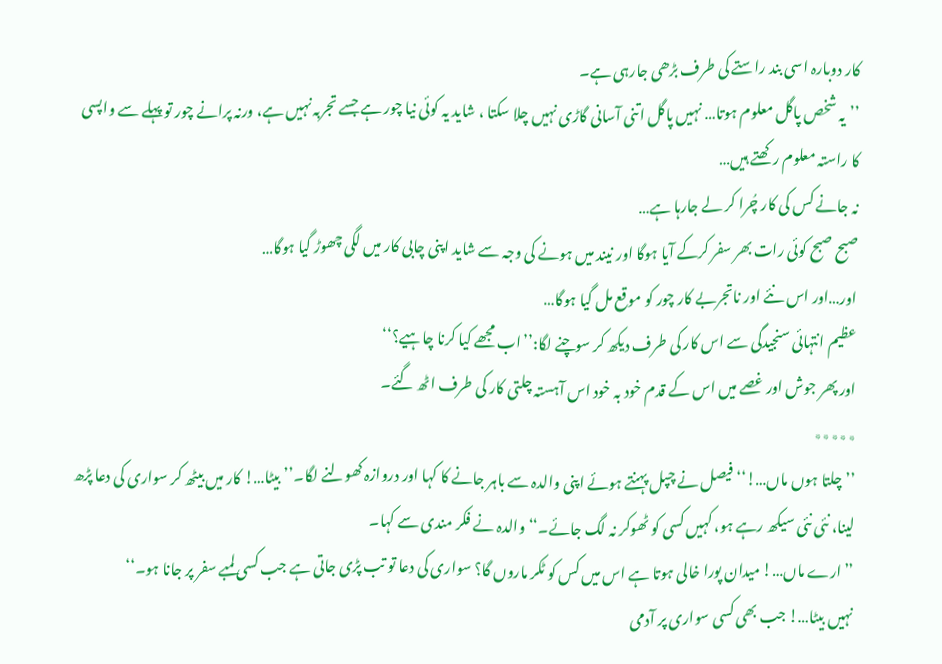کار دوبارہ اسی بند راستے کی طرف بڑھی جارہی ہے۔
’’یہ شخص پاگل معلوم ہوتا… نہیں پاگل اتنی آسانی گاڑی نہیں چلا سکتا ، شاید یہ کوئی نیا چور ہے جسے تجربہ نہیں ہے، ورنہ پرانے چور تو پہلے سے واپسی کا راستہ معلوم رکھتے ہیں…
نہ جانے کس کی کار چُرا کر لے جارہا ہے…
صبح صبح کوئی رات بھر سفر کرکے آیا ہوگا اور نیند میں ہونے کی وجہ سے شاید اپنی چابی کار میں لگی چھوڑ گیا ہوگا…
اور…اور اس نئے اور ناتجربے کار چور کو موقع مل گیا ہوگا…
عظیم انتہائی سنجیدگی سے اس کار کی طرف دیکھ کر سوچنے لگا:’’اب مجھے کیا کرنا چاہیے؟‘‘
اور پھر جوش اور غصے میں اس کے قدم خود بہ خود اس آہستہ چلتی کار کی طرف اٹھ گئے۔
٭٭٭٭٭
’’چلتا ہوں ماں…!‘‘ فیصل نے چپل پہنتے ہوئے اپنی والدہ سے باہر جانے کا کہا اور دروازہ کھولنے لگا۔’’بیٹا…! کار میں بیٹھ کر سواری کی دعا پڑھ لینا، نئی نئی سیکھ رہے ہو، کہیں کسی کو ٹھوکر نہ لگ جائے۔‘‘والدہ نے فکر مندی سے کہا۔
’’ارے ماں…! میدان پورا خالی ہوتا ہے اس میں کس کو ٹکر ماروں گا؟ سواری کی دعا تو تب پڑی جاتی ہے جب کسی لمبے سفر پر جانا ہو۔‘‘
نہیں بیٹا…! جب بھی کسی سواری پر آدمی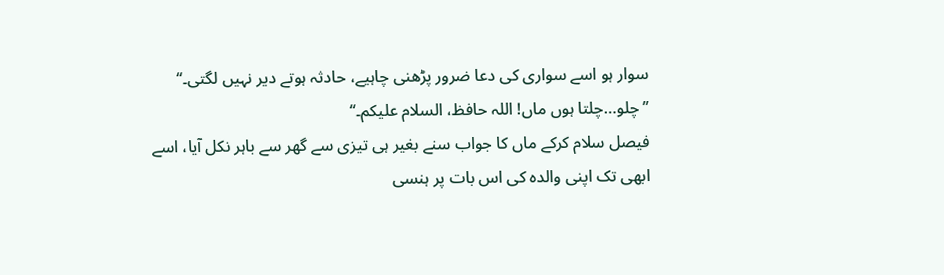سوار ہو اسے سواری کی دعا ضرور پڑھنی چاہیے، حادثہ ہوتے دیر نہیں لگتی۔‘‘
’’چلو…چلتا ہوں ماں! اللہ حافظ، السلام علیکم۔‘‘
فیصل سلام کرکے ماں کا جواب سنے بغیر ہی تیزی سے گھر سے باہر نکل آیا، اسے ابھی تک اپنی والدہ کی اس بات پر ہنسی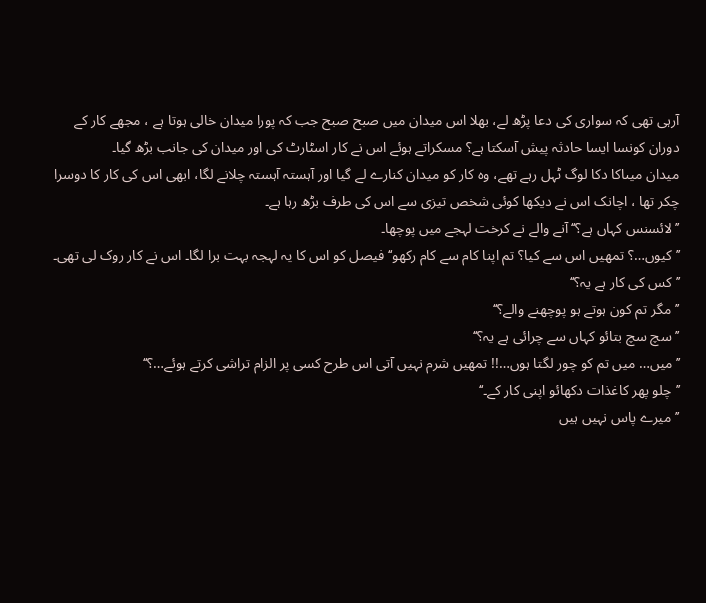آرہی تھی کہ سواری کی دعا پڑھ لے، بھلا اس میدان میں صبح صبح جب کہ پورا میدان خالی ہوتا ہے ، مجھے کار کے دوران کونسا ایسا حادثہ پیش آسکتا ہے؟ مسکراتے ہوئے اس نے کار اسٹارٹ کی اور میدان کی جانب بڑھ گیا۔
میدان میںاکا دکا لوگ ٹہل رہے تھے، وہ کار کو میدان کنارے لے گیا اور آہستہ آہستہ چلانے لگا، ابھی اس کی کار کا دوسرا چکر تھا ، اچانک اس نے دیکھا کوئی شخص تیزی سے اس کی طرف بڑھ رہا ہے۔
’’لائسنس کہاں ہے؟‘‘ آنے والے نے کرخت لہجے میں پوچھا۔
’’کیوں…؟ تمھیں اس سے کیا؟ تم اپنا کام سے کام رکھو‘‘ فیصل کو اس کا یہ لہجہ بہت برا لگا۔ اس نے کار روک لی تھی۔
’’کس کی کار ہے یہ؟‘‘
’’مگر تم کون ہوتے ہو پوچھنے والے؟‘‘
’’سچ سچ بتائو کہاں سے چرائی ہے یہ؟‘‘
’’میں… میں تم کو چور لگتا ہوں…!! تمھیں شرم نہیں آتی اس طرح کسی پر الزام تراشی کرتے ہوئے…؟‘‘
’’چلو پھر کاغذات دکھائو اپنی کار کے۔‘‘
’’میرے پاس نہیں ہیں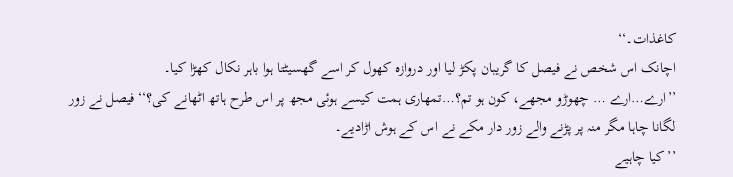کاغذات۔‘‘
اچانک اس شخص نے فیصل کا گریبان پکڑ لیا اور دروازہ کھول کر اسے گھسیٹتا ہوا باہر نکال کھڑا کیا۔
’’ارے…ارے … چھوڑو مجھے، کون ہو تم؟…تمھاری ہمت کیسے ہوئی مجھ پر اس طرح ہاتھ اٹھانے کی؟‘‘فیصل نے زور لگانا چاہا مگر منہ پر پڑنے والے زور دار مکے نے اس کے ہوش اڑادیے۔
’’کیا چاہیے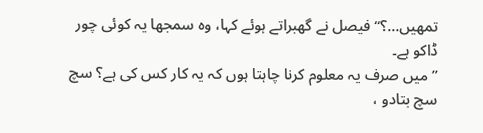تمھیں…؟‘‘ فیصل نے گھبراتے ہوئے کہا، وہ سمجھا یہ کوئی چور ڈاکو ہے۔
’’میں صرف یہ معلوم کرنا چاہتا ہوں کہ یہ کار کس کی ہے؟ سچ سچ بتادو ،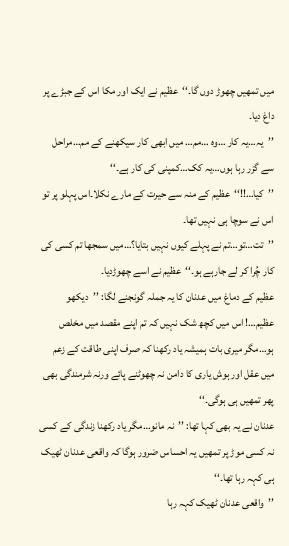میں تمھیں چھوڑ دوں گا۔‘‘عظیم نے ایک اور مکا اس کے جبڑے پر داغ دیا۔
’’یہ…یہ کار …وہ …مم… میں ابھی کار سیکھنے کے مم…مراحل سے گزر رہا ہوں…یہ کک…کمپنی کی کار ہے۔‘‘
’’کیا…!!‘‘عظیم کے منہ سے حیرت کے مارے نکلا۔اس پہلو پر تو اس نے سوچا ہی نہیں تھا۔
’’تت…تو…تم نے پہلے کیوں نہیں بتایا؟…میں سمجھا تم کسی کی کار چُرا کر لے جارہے ہو۔‘‘عظیم نے اسے چھوڑدیا۔
عظیم کے دماغ میں عدنان کا یہ جملہ گونجنے لگا: ’’دیکھو عظیم…! اس میں کچھ شک نہیں کہ تم اپنے مقصد میں مخلص ہو…مگر میری بات ہمیشہ یاد رکھنا کہ صرف اپنی طاقت کے زعم میں عقل اور ہوش یاری کا دامن نہ چھوٹنے پائے ورنہ شرمندگی بھی پھر تمھیں ہی ہوگی۔‘‘
عدنان نے یہ بھی کہا تھا: ’’نہ مانو…مگر یاد رکھنا زندگی کے کسی نہ کسی موڑ پر تمھیں یہ احساس ضرور ہوگا کہ واقعی عدنان ٹھیک ہی کہہ رہا تھا۔‘‘
’’واقعی عدنان ٹھیک کہہ رہا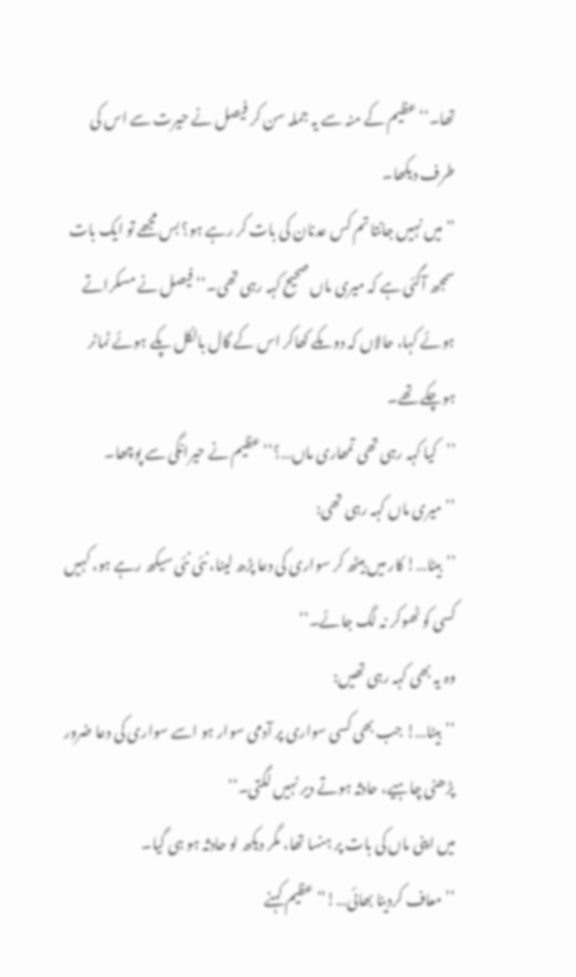تھا۔‘‘ عظیم کے منہ سے یہ جملہ سن کر فیصل نے حیرت سے اس کی طرف دیکھا۔
’’میں نہیں جانتا تم کس عدنان کی بات کر رہے ہو؟ بس مجھے تو ایک بات سمجھ آگئی ہے کہ میری ماں صحیح کہہ رہی تھی۔‘‘ فیصل نے مسکراتے ہوئے کہا، حالاں کہ دو مکے کھاکر اس کے گال بالکل پکے ہوئے ٹماٹر ہوچکے تھے۔
’’کیا کہہ رہی تھی تمھاری ماں…؟‘‘ عظیم نے حیرانگی سے پوچھا۔
’’میری ماں کہہ رہی تھی:
’’بیٹا…! کار میں بیٹھ کر سواری کی دعا پڑھ لینا، نئی نئی سیکھ رہے ہو، کہیں کسی کو ٹھوکر نہ لگ جائے۔‘‘
وہ یہ بھی کہہ رہی تھیں:
’’بیٹا…! جب بھی کسی سواری پر آدمی سوار ہو اسے سواری کی دعا ضرور پڑھنی چاہیے، حادثہ ہوتے دیر نہیں لگتی۔‘‘
میں اپنی ماں کی بات پر ہنسا تھا، مگر دیکھ لو حادثہ ہو ہی گیا۔
’’معاف کردینا بھائی…!‘‘عظیم کہنے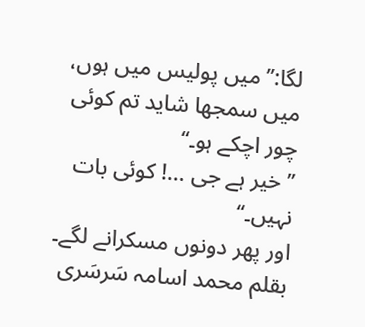لگا:’’میں پولیس میں ہوں، میں سمجھا شاید تم کوئی چور اچکے ہو۔‘‘
’’خیر ہے جی …! کوئی بات نہیں۔‘‘
اور پھر دونوں مسکرانے لگے۔
بقلم محمد اسامہ سَرسَری